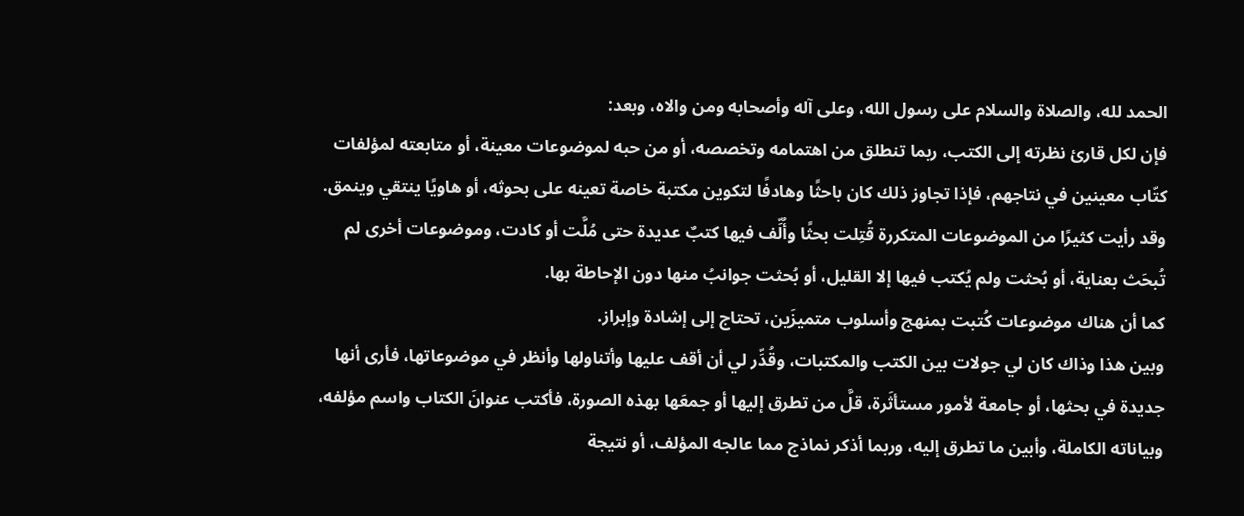الحمد لله، والصلاة والسلام على رسول الله، وعلى آله وأصحابه ومن والاه، وبعد:
فإن لكل قارئ نظرته إلى الكتب، ربما تنطلق من اهتمامه وتخصصه، أو من حبه لموضوعات معينة، أو متابعته لمؤلفات كتّاب معينين في نتاجهم، فإذا تجاوز ذلك كان باحثًا وهادفًا لتكوين مكتبة خاصة تعينه على بحوثه، أو هاويًا ينتقي وينمق.
وقد رأيت كثيرًا من الموضوعات المتكررة قُتِلت بحثًا وأُلِّف فيها كتبٌ عديدة حتى مُلَّت أو كادت، وموضوعات أخرى لم تُبحَث بعناية، أو بُحثت ولم يُكتب فيها إلا القليل، أو بُحثت جوانبُ منها دون الإحاطة بها.
كما أن هناك موضوعات كُتبت بمنهج وأسلوب متميزَين، تحتاج إلى إشادة وإبراز.
وبين هذا وذاك كان لي جولات بين الكتب والمكتبات، وقُدِّر لي أن أقف عليها وأتناولها وأنظر في موضوعاتها، فأرى أنها جديدة في بحثها، أو جامعة لأمور مستأثَرة، قلَّ من تطرق إليها أو جمعَها بهذه الصورة، فأكتب عنوانَ الكتاب واسم مؤلفه، وبياناته الكاملة، وأبين ما تطرق إليه، وربما أذكر نماذج مما عالجه المؤلف، أو نتيجة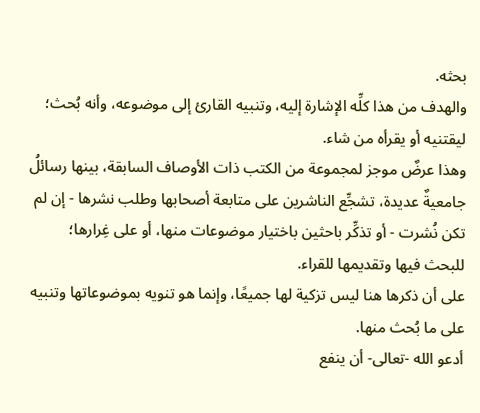بحثه.
والهدف من هذا كلِّه الإشارة إليه، وتنبيه القارئ إلى موضوعه، وأنه بُحث؛ ليقتنيه أو يقرأه من شاء.
وهذا عرضٌ موجز لمجموعة من الكتب ذات الأوصاف السابقة، بينها رسائلُ جامعيةٌ عديدة، تشجِّع الناشرين على متابعة أصحابها وطلب نشرها - إن لم تكن نُشرت - أو تذكِّر باحثين باختيار موضوعات منها، أو على غِرارها؛ للبحث فيها وتقديمها للقراء.
على أن ذكرها هنا ليس تزكية لها جميعًا، وإنما هو تنويه بموضوعاتها وتنبيه على ما بُحث منها.
أدعو الله -تعالى- أن ينفع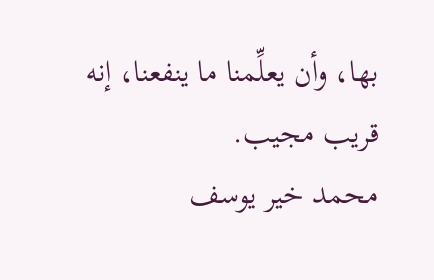بها، وأن يعلِّمنا ما ينفعنا، إنه قريب مجيب.
محمد خير يوسف